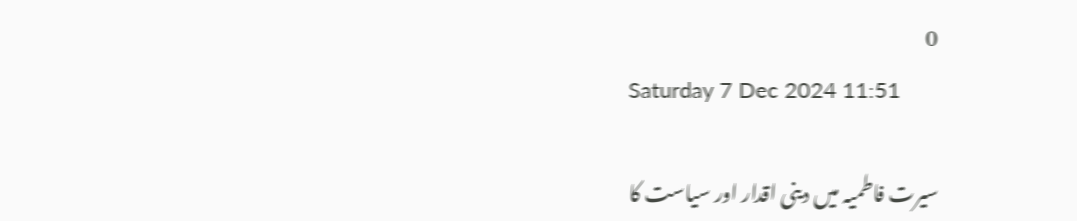0
Saturday 7 Dec 2024 11:51

سیرت فاطمیہ میں دینی اقدار اور سیاست کا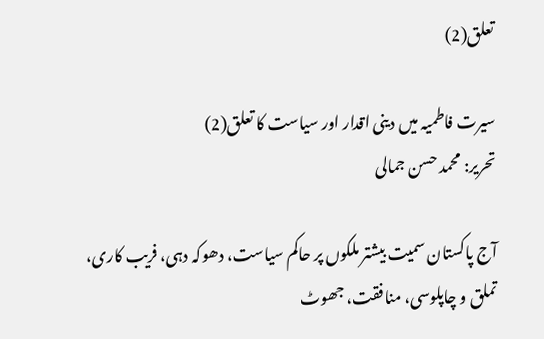تعلق(2)

سیرت فاطمیہ میں دینی اقدار اور سیاست کا تعلق(2)
تحریر: محمد حسن جمالی

آج پاکستان سمیت بیشتر ملکوں پر حاکم سیاست، دھوکہ دہی، فریب کاری، تملق و چاپلوسی، منافقت، جھوٹ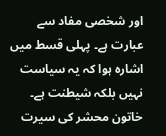اور شخصی مفاد سے عبارت ہے۔ پہلی قسط میں اشارہ ہوا کہ یہ سیاست نہیں بلکہ شیطنت ہے۔ خاتون محشر کی سیرت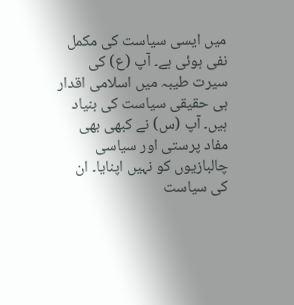میں ایسی سیاست کی مکمل نفی ہوئی ہے۔ آپ (ع) کی سیرت طیبہ میں اسلامی اقدار ہی حقیقی سیاست کی بنیاد ہیں۔ آپ (س) نے کبھی بھی مفاد پرستی اور سیاسی چالبازیوں کو نہیں اپنایا۔ ان کی سیاست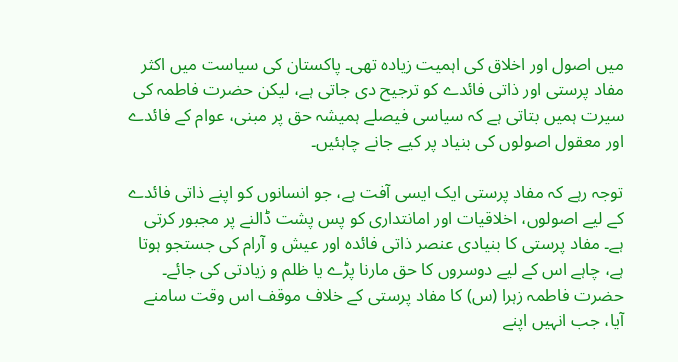میں اصول اور اخلاق کی اہمیت زیادہ تھی۔ پاکستان کی سیاست میں اکثر مفاد پرستی اور ذاتی فائدے کو ترجیح دی جاتی ہے، لیکن حضرت فاطمہ کی سیرت ہمیں بتاتی ہے کہ سیاسی فیصلے ہمیشہ حق پر مبنی، عوام کے فائدے اور معقول اصولوں کی بنیاد پر کیے جانے چاہئیں۔

توجہ رہے کہ مفاد پرستی ایک ایسی آفت ہے، جو انسانوں کو اپنے ذاتی فائدے کے لیے اصولوں، اخلاقیات اور امانتداری کو پس پشت ڈالنے پر مجبور کرتی ہے۔ مفاد پرستی کا بنیادی عنصر ذاتی فائدہ اور عیش و آرام کی جستجو ہوتا ہے، چاہے اس کے لیے دوسروں کا حق مارنا پڑے یا ظلم و زیادتی کی جائے۔ حضرت فاطمہ زہرا (س) کا مفاد پرستی کے خلاف موقف اس وقت سامنے آیا، جب انہیں اپنے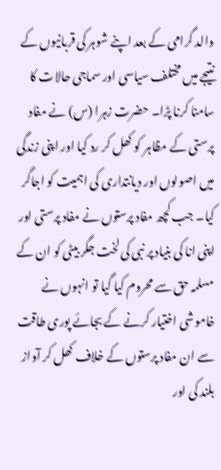والد گرامی کے بعد اپنے شوہر کی قربانیوں کے نتیجے میں مختلف سیاسی اور سماجی حالات کا سامنا کرنا پڑا۔ حضرت زہرا (س) نے مفاد پرستی کے مظاہر کو کھل کر رد کیا اور اپنی زندگی میں اصولوں اور دیانتداری کی اہمیت کو اجاگر کیا۔ جب کچھ مفاد پرستوں نے مفاد پرستی اور اپنی انا کی بنیاد پر نبی کی لخت جگر بیٹی کو ان کے مسلمہ حق سے محروم کیا گیا تو انہوں نے خاموشی اختیار کرنے کے بجائے پوری طاقت سے ان مفاد پرستوں کے خلاف کھل کر آواز بلند کی اور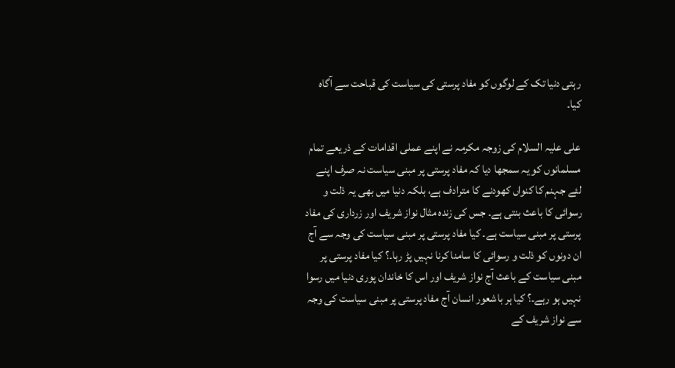رہتی دنیا تک کے لوگوں کو مفاد پرستی کی سیاست کی قباحت سے آگاہ کیا۔

علی علیہ السلام کی زوجہ مکرمہ نے اپنے عملی اقدامات کے ذریعے تمام مسلمانوں کو یہ سمجھا دیا کہ مفاد پرستی پر مبنی سیاست نہ صرف اپنے لئے جہنم کا کنواں کھودنے کا مترادف ہے، بلکہ دنیا میں بھی یہ ذلت و رسوائی کا باعث بنتی ہے۔ جس کی زندہ مثال نواز شریف اور زرداری کی مفاد پرستی پر مبنی سیاست ہے۔ کیا مفاد پرستی پر مبنی سیاست کی وجہ سے آج ان دونوں کو ذلت و رسوائی کا سامنا کرنا نہیں پڑ رہا۔؟ کیا مفاد پرستی پر مبنی سیاست کے باعث آج نواز شریف اور اس کا خاندان پوری دنیا میں رسوا نہیں ہو رہے۔؟ کیا ہر باشعور انسان آج مفاد پرستی پر مبنی سیاست کی وجہ سے نواز شریف کے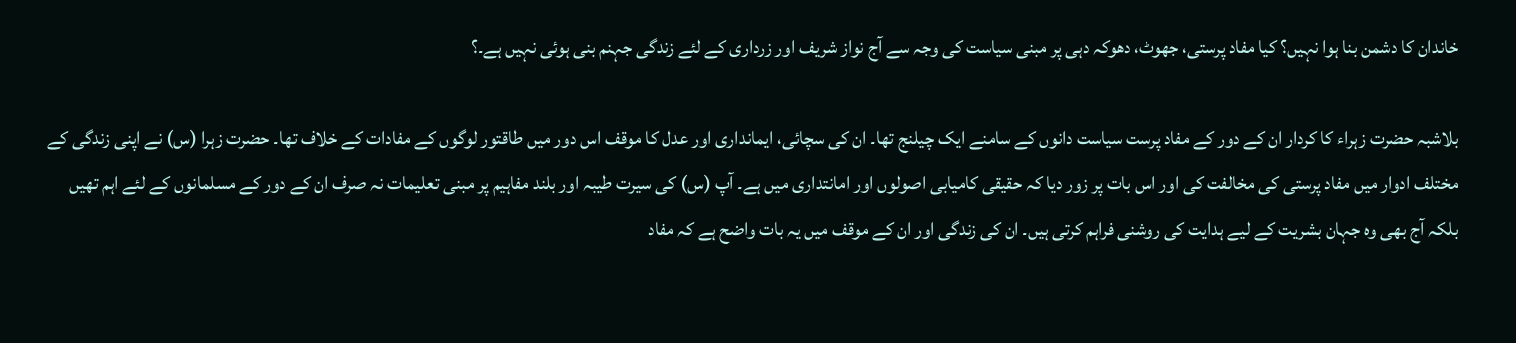خاندان کا دشمن بنا ہوا نہیں؟ کیا مفاد پرستی، جھوٹ، دھوکہ دہی پر مبنی سیاست کی وجہ سے آج نواز شریف اور زرداری کے لئے زندگی جہنم بنی ہوئی نہیں ہے۔؟

بلاشبہ حضرت زہراء کا کردار ان کے دور کے مفاد پرست سیاست دانوں کے سامنے ایک چیلنج تھا۔ ان کی سچائی، ایمانداری اور عدل کا موقف اس دور میں طاقتور لوگوں کے مفادات کے خلاف تھا۔ حضرت زہرا (س) نے اپنی زندگی کے مختلف ادوار میں مفاد پرستی کی مخالفت کی اور اس بات پر زور دیا کہ حقیقی کامیابی اصولوں اور امانتداری میں ہے۔ آپ (س) کی سیرت طیبہ اور بلند مفاہیم پر مبنی تعلیمات نہ صرف ان کے دور کے مسلمانوں کے لئے اہم تھیں بلکہ آج بھی وہ جہان بشریت کے لیے ہدایت کی روشنی فراہم کرتی ہیں۔ ان کی زندگی اور ان کے موقف میں یہ بات واضح ہے کہ مفاد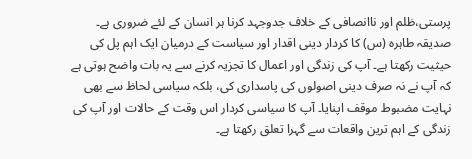پرستی،ظلم اور ناانصافی کے خلاف جدوجہد کرنا ہر انسان کے لئے ضروری ہے۔ صدیقہ طاہرہ (س) کا کردار دینی اقدار اور سیاست کے درمیان ایک اہم پل کی حیثیت رکھتا ہے۔ آپ کی زندگی اور اعمال کا تجزیہ کرنے سے یہ بات واضح ہوتی ہے کہ آپ نے نہ صرف دینی اصولوں کی پاسداری کی، بلکہ سیاسی لحاظ سے بھی نہایت مضبوط موقف اپنایا۔ آپ کا سیاسی کردار اس وقت کے حالات اور آپ کی زندگی کے اہم ترین واقعات سے گہرا تعلق رکھتا ہے۔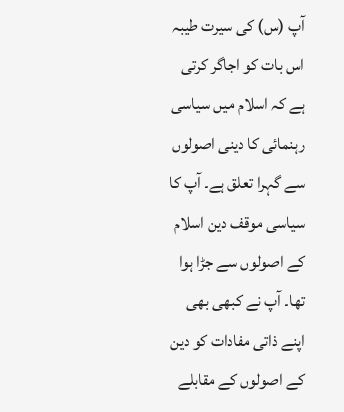آپ (س) کی سیرت طیبہ اس بات کو اجاگر کرتی ہے کہ اسلام میں سیاسی رہنمائی کا دینی اصولوں سے گہرا تعلق ہے۔ آپ کا سیاسی موقف دین اسلام کے اصولوں سے جڑا ہوا تھا۔ آپ نے کبھی بھی اپنے ذاتی مفادات کو دین کے اصولوں کے مقابلے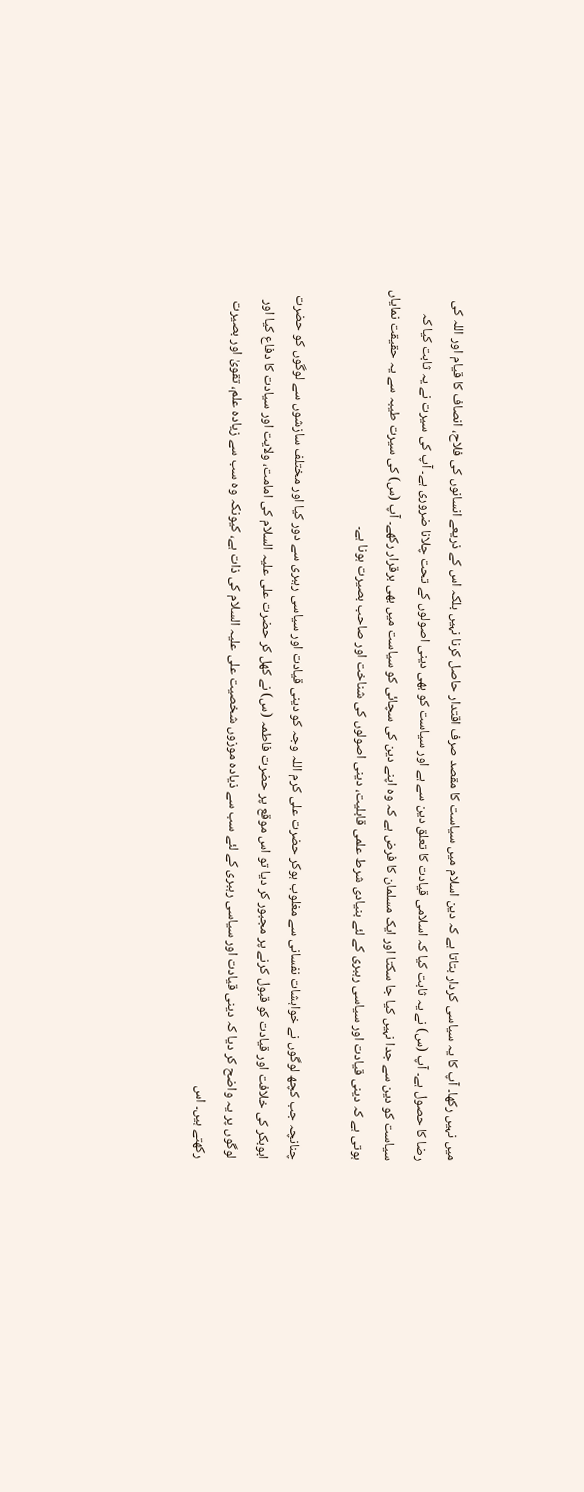میں نہیں رکھا۔ آپ کا یہ سیاسی کردار بتاتا ہے کہ دین اسلام میں سیاست کا مقصد صرف اقتدار حاصل کرنا نہیں بلکہ اس کے ذریعے انسانوں کی فلاح، انصاف کا قیام اور اللہ کی رضا کا حصول ہے۔ آپ (س) نے یہ ثابت کیا کہ اسلامی قیادت کا تعلق دین سے ہے اور سیاست کو بھی دینی اصولوں کے تحت چلانا ضروری ہے۔ آپ کی سیرت نے یہ ثابت کیا کہ سیاست کو دین سے جدا نہیں کیا جا سکتا اور ایک مسلمان کا فرض ہے کہ وہ اپنے دین کی سچائی کو سیاست میں بھی برقرار رکھے۔ آپ (س) کی سیرت طیبہ سے یہ حقیقت نمایاں ہوتی ہے کہ دینی قیادت اور سیاسی رہبری کے لئے بنیادی شرط علمی قابلیت، دینی اصولوں کی شناخت اور صاحب بصیرت ہونا ہے۔

چنانچہ جب کچھ لوگوں نے خواہشات نفسانی سے مغلوب ہوکر حضرت علی کرم اللہ وجہ کو دینی قیادت اور سیاسی رہبری سے دور کیا اور مختلف سازشوں سے لوگوں کو حضرت ابوبکر کی خلافت اور قیادت کو قبول کرنے پر مجبور کر دیا تو اس موقع پر حضرت فاطمہ (س) نے کھل کر حضرت علی علیہ السلام کی امامت، ولایت اور سیادت کا دفاع کیا اور لوگوں پر یہ واضح کر دیا کہ دینی قیادت اور سیاسی رہبری کے لئے سب سے ذیادہ موزوں شخصیت علی علیہ السلام کی ذات ہے، کیونکہ وہ سب سے زیادہ علم، تقویٰ اور بصیرت رکھتے ہیں۔ اس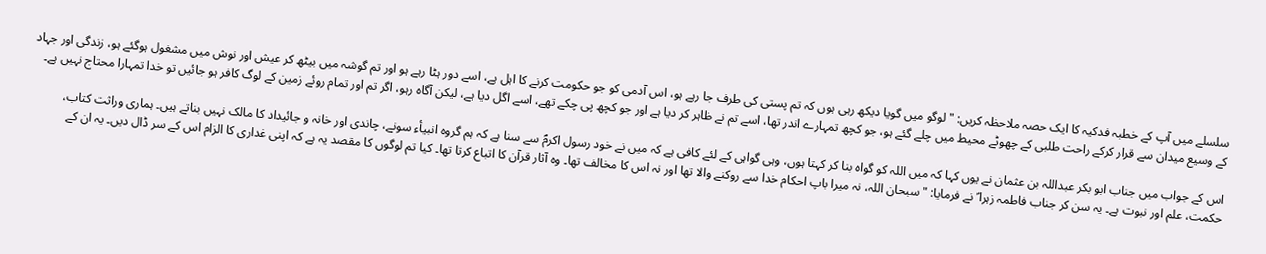سلسلے میں آپ کے خطبہ فدکیہ کا ایک حصہ ملاحظہ کریں: "لوگو میں گویا دیكھ رہى ہوں كہ تم پستى كى طرف جا رہے ہو، اس آدمى كو جو حكومت كرنے كا اہل ہے، اسے دور ہٹا رہے ہو اور تم گوشہ میں بیٹھ كر عیش اور نوش میں مشغول ہوگئے ہو، زندگى اور جہاد كے وسیع میدان سے قرار كركے راحت طلبى كے چھوٹے محیط میں چلے گئے ہو، جو كچھ تمہارے اندر تھا، اسے تم نے ظاہر كر دیا ہے اور جو كچھ پى چكے تھے، اسے اگل دیا ہے، لیكن آگاہ رہو، اگر تم اور تمام روئے زمین كے لوگ كافر ہو جائیں تو خدا تمہارا محتاج نہیں ہے۔

اس کے جواب میں جناب ابو بکر عبداللہ بن عثمان نے یوں کہا کہ میں اللہ کو گواہ بنا کر کہتا ہوں، وہی گواہی کے لئے کافی ہے کہ میں نے خود رسول اکرمؐ سے سنا ہے کہ ہم گروہ انبیأء سونے، چاندی اور خانہ و جائیداد کا مالک نہیں بناتے ہیں۔ ہماری وراثت کتاب، حکمت، علم اور نبوت ہے۔ یہ سن کر جناب فاطمہ زہرا ؑ نے فرمایا: "سبحان اللہ، نہ میرا باپ احکام خدا سے روکنے والا تھا اور نہ اس کا مخالف تھا۔ وہ آثار قرآن کا اتباع کرتا تھا۔ کیا تم لوگوں کا مقصد یہ ہے کہ اپنی غداری کا الزام اس کے سر ڈال دیں۔ یہ ان کے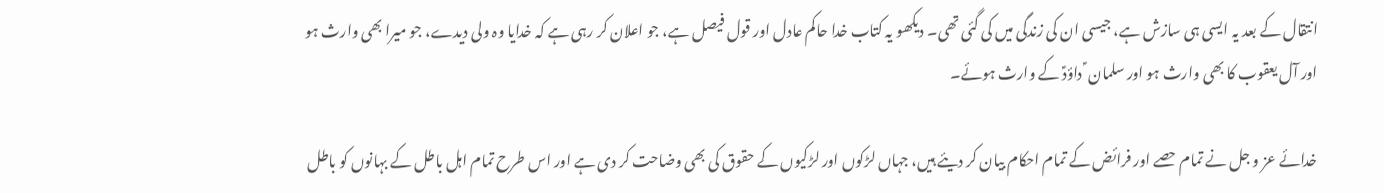انتقال کے بعد یہ ایسی ہی سازش ہے، جیسی ان کی زندگی میں کی گئی تھی۔ دیکھو یہ کتاب خدا حاکم عادل اور قول فیصل ہے، جو اعلان کر رہی ہے کہ خدایا وہ ولی دیدے، جو میرا بھی وارث ہو اور آل یعقوب کا بھی وارث ہو اور سلمان ؑ داؤدؑ کے وارث ہوئے۔

خدائے عز و جل نے تمام حصے اور فرائض کے تمام احکام بیان کر دیئے ہیں، جہاں لڑکوں اور لڑکیوں کے حقوق کی بھی وضاحت کر دی ہے اور اس طرح تمام اہل باطل کے بہانوں کو باطل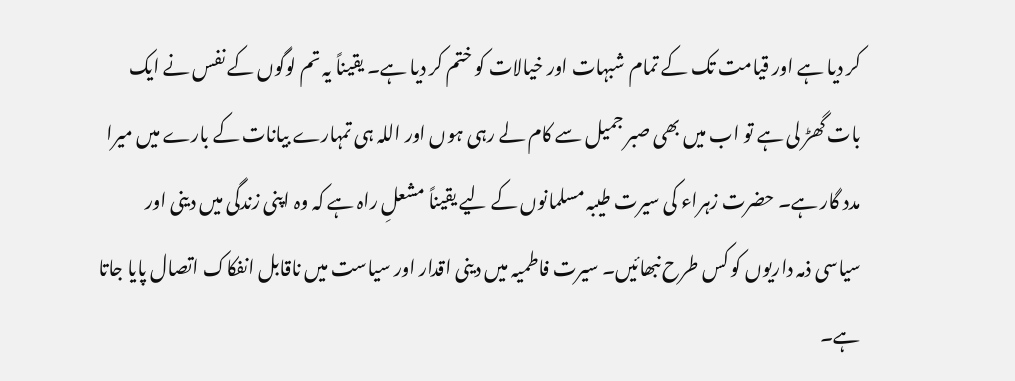کر دیا ہے اور قیامت تک کے تمام شبہات اور خیالات کو ختم کر دیا ہے۔ یقیناً یہ تم لوگوں کے نفس نے ایک بات گھڑ لی ہے تو اب میں بھی صبر جمیل سے کام لے رہی ہوں اور اللہ ہی تمہارے بیانات کے بارے میں میرا مدد گار ہے۔ حضرت زہراء کی سیرت طیبہ مسلمانوں کے لیے یقیناً مشعلِ راہ ہے کہ وہ اپنی زندگی میں دینی اور سیاسی ذمہ داریوں کو کس طرح نبھائیں۔ سیرت فاطمیہ میں دینی اقدار اور سیاست میں ناقابل انفکاک اتصال پایا جاتا ہے۔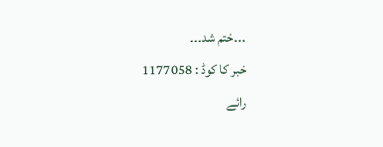۔۔۔ختم شد۔۔۔
خبر کا کوڈ : 1177058
رائے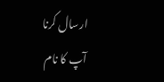ارسال کرنا
آپ کا نام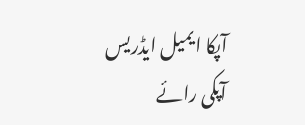آپکا ایمیل ایڈریس
آپکی رائے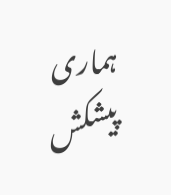ہماری پیشکش